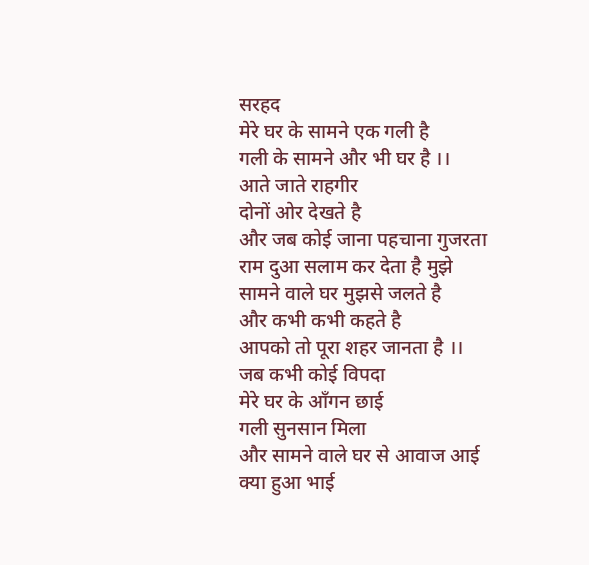सरहद
मेरे घर के सामने एक गली है
गली के सामने और भी घर है ।।
आते जाते राहगीर
दोनों ओर देखते है
और जब कोई जाना पहचाना गुजरता
राम दुआ सलाम कर देता है मुझे
सामने वाले घर मुझसे जलते है
और कभी कभी कहते है
आपको तो पूरा शहर जानता है ।।
जब कभी कोई विपदा
मेरे घर के आँगन छाई
गली सुनसान मिला
और सामने वाले घर से आवाज आई
क्या हुआ भाई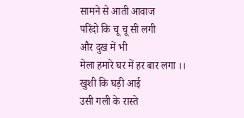सामने से आती आवाज
परिंदो कि चू चू सी लगी
और दुख में भी
मेला हमारे घर में हर बार लगा ।।
खुशी कि घड़ी आई
उसी गली के रास्ते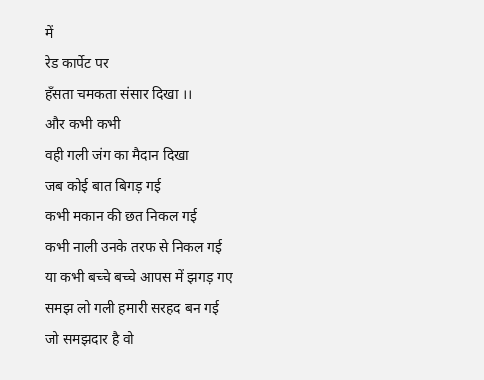में
रेड कार्पेट पर
हँसता चमकता संसार दिखा ।।
और कभी कभी
वही गली जंग का मैदान दिखा
जब कोई बात बिगड़ गई
कभी मकान की छत निकल गई
कभी नाली उनके तरफ से निकल गई
या कभी बच्चे बच्चे आपस में झगड़ गए
समझ लो गली हमारी सरहद बन गई
जो समझदार है वो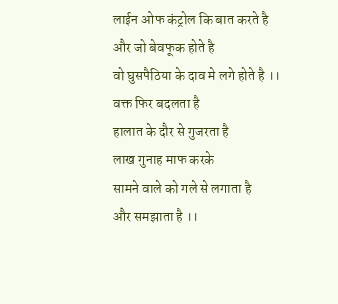लाईन ओफ कंट्रोल कि बात करते है
और जो बेवफूक होते है
वो घुसपैठिया के दाव मे लगे होते है ।।
वक्त फिर बदलता है
हालात के दौर से गुजरता है
लाख गुनाह माफ करके
सामने वाले को गले से लगाता है
और समझाता है ।।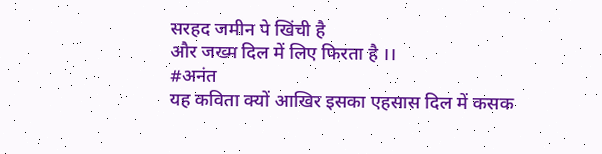सरहद जमीन पे खिंची है
और जख्म दिल में लिए फिरता है ।।
#अनंत
यह कविता क्यों आखिर इसका एहसास दिल में कसक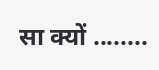सा क्यों ........